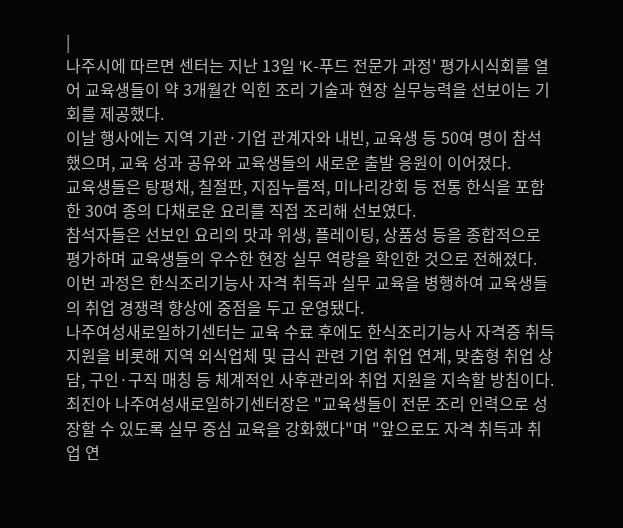|
나주시에 따르면 센터는 지난 13일 'K-푸드 전문가 과정' 평가시식회를 열어 교육생들이 약 3개월간 익힌 조리 기술과 현장 실무능력을 선보이는 기회를 제공했다.
이날 행사에는 지역 기관·기업 관계자와 내빈, 교육생 등 50여 명이 참석했으며, 교육 성과 공유와 교육생들의 새로운 출발 응원이 이어졌다.
교육생들은 탕평채, 칠절판, 지짐누름적, 미나리강회 등 전통 한식을 포함한 30여 종의 다채로운 요리를 직접 조리해 선보였다.
참석자들은 선보인 요리의 맛과 위생, 플레이팅, 상품성 등을 종합적으로 평가하며 교육생들의 우수한 현장 실무 역량을 확인한 것으로 전해졌다.
이번 과정은 한식조리기능사 자격 취득과 실무 교육을 병행하여 교육생들의 취업 경쟁력 향상에 중점을 두고 운영됐다.
나주여성새로일하기센터는 교육 수료 후에도 한식조리기능사 자격증 취득 지원을 비롯해 지역 외식업체 및 급식 관련 기업 취업 연계, 맞춤형 취업 상담, 구인·구직 매칭 등 체계적인 사후관리와 취업 지원을 지속할 방침이다.
최진아 나주여성새로일하기센터장은 "교육생들이 전문 조리 인력으로 성장할 수 있도록 실무 중심 교육을 강화했다"며 "앞으로도 자격 취득과 취업 연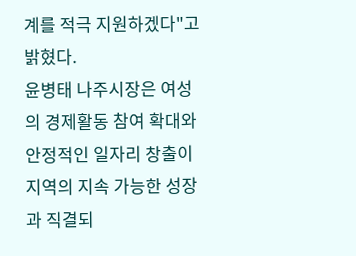계를 적극 지원하겠다"고 밝혔다.
윤병태 나주시장은 여성의 경제활동 참여 확대와 안정적인 일자리 창출이 지역의 지속 가능한 성장과 직결되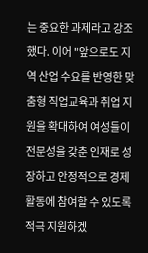는 중요한 과제라고 강조했다. 이어 "앞으로도 지역 산업 수요를 반영한 맞춤형 직업교육과 취업 지원을 확대하여 여성들이 전문성을 갖춘 인재로 성장하고 안정적으로 경제활동에 참여할 수 있도록 적극 지원하겠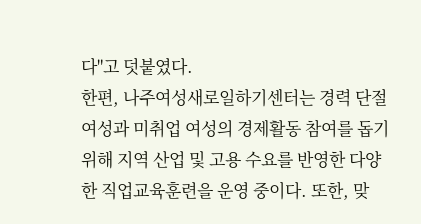다"고 덧붙였다.
한편, 나주여성새로일하기센터는 경력 단절 여성과 미취업 여성의 경제활동 참여를 돕기 위해 지역 산업 및 고용 수요를 반영한 다양한 직업교육훈련을 운영 중이다. 또한, 맞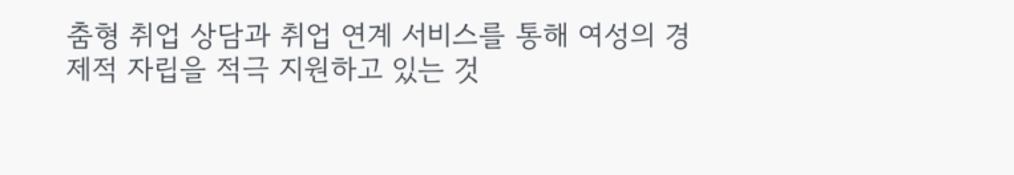춤형 취업 상담과 취업 연계 서비스를 통해 여성의 경제적 자립을 적극 지원하고 있는 것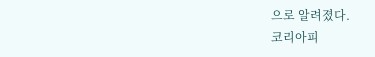으로 알려졌다.
코리아피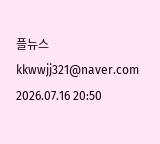플뉴스 kkwwjj321@naver.com
2026.07.16 20:50